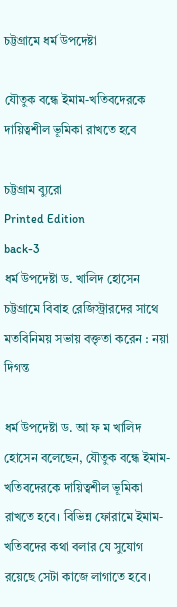চট্টগ্রামে ধর্ম উপদেষ্টা

যৌতুক বন্ধে ইমাম-খতিবদেরকে দায়িত্বশীল ভূমিকা রাখতে হবে

চট্টগ্রাম ব্যুরো
Printed Edition
back-3
ধর্ম উপদেষ্টা ড. খালিদ হোসেন চট্টগ্রামে বিবাহ রেজিস্ট্রারদের সাথে মতবিনিময় সভায় বক্তৃতা করেন : নয়া দিগন্ত

ধর্ম উপদেষ্টা ড. আ ফ ম খালিদ হোসেন বলেছেন, যৌতুক বন্ধে ইমাম-খতিবদেরকে দায়িত্বশীল ভূমিকা রাখতে হবে। বিভিন্ন ফোরামে ইমাম-খতিবদের কথা বলার যে সুযোগ রয়েছে সেটা কাজে লাগাতে হবে।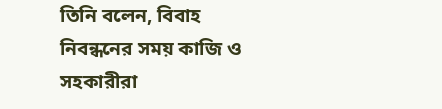তিনি বলেন, বিবাহ নিবন্ধনের সময় কাজি ও সহকারীরা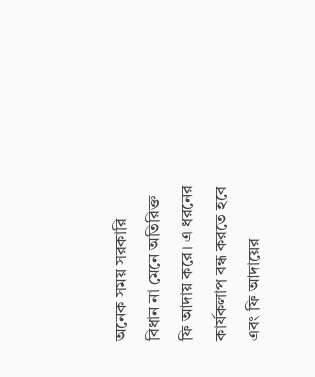অনেক সময় সরকারি বিধান না মেনে অতিরিক্ত ফি আদায় করে। এ ধরনের কার্যকলাপ বন্ধ করতে হবে এবং ফি আদায়ের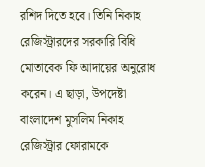রশিদ দিতে হবে। তিনি নিকাহ রেজিস্ট্রারদের সরকারি বিধি মোতাবেক ফি আদায়ের অনুরোধ করেন। এ ছাড়া, উপদেষ্টা বাংলাদেশ মুসলিম নিকাহ রেজিস্ট্রার ফোরামকে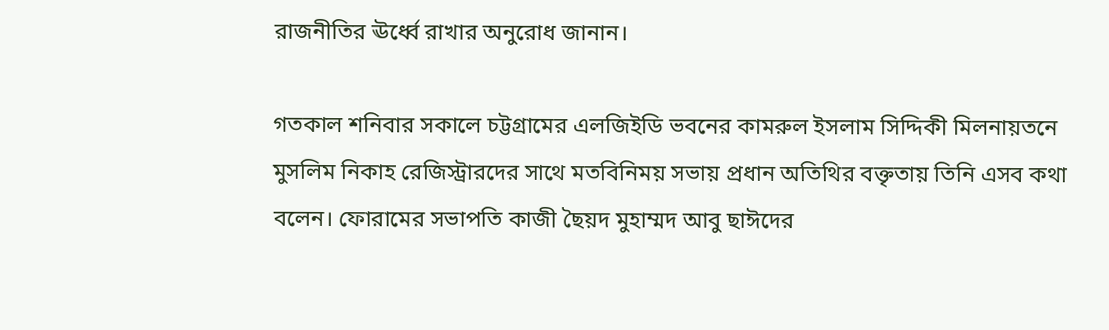রাজনীতির ঊর্ধ্বে রাখার অনুরোধ জানান।

গতকাল শনিবার সকালে চট্টগ্রামের এলজিইডি ভবনের কামরুল ইসলাম সিদ্দিকী মিলনায়তনে মুসলিম নিকাহ রেজিস্ট্রারদের সাথে মতবিনিময় সভায় প্রধান অতিথির বক্তৃতায় তিনি এসব কথা বলেন। ফোরামের সভাপতি কাজী ছৈয়দ মুহাম্মদ আবু ছাঈদের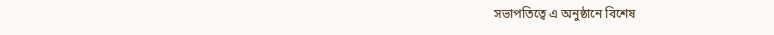সভাপতিত্বে এ অনুষ্ঠানে বিশেষ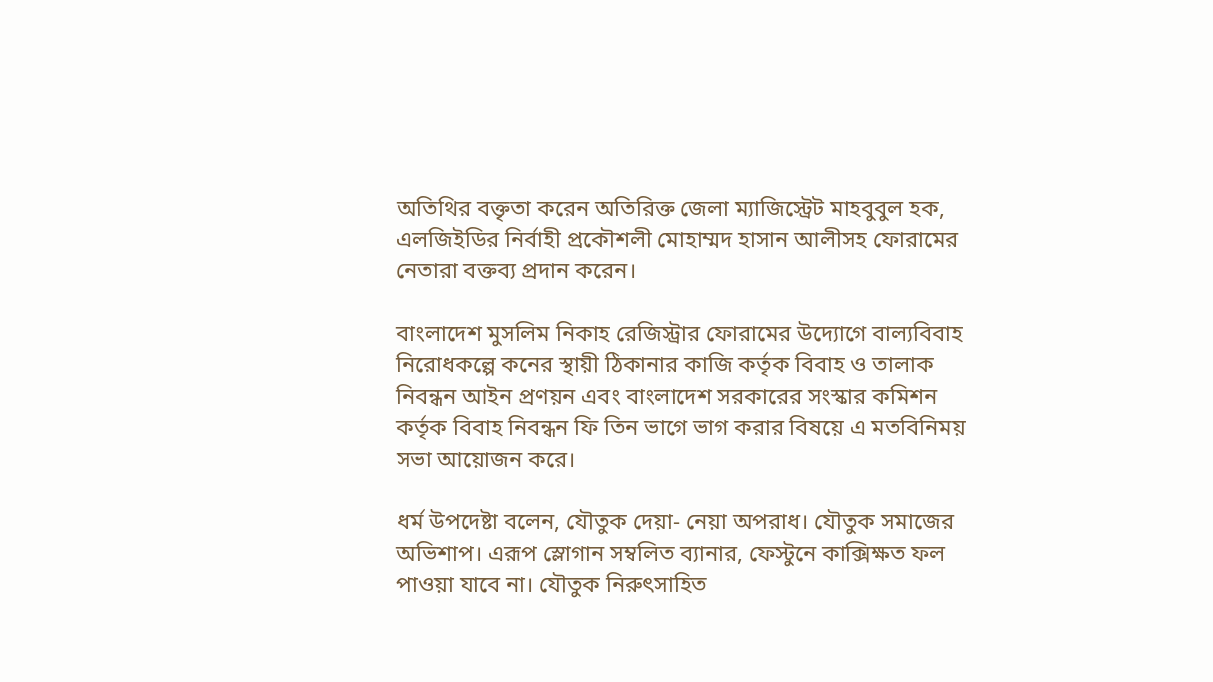অতিথির বক্তৃতা করেন অতিরিক্ত জেলা ম্যাজিস্ট্রেট মাহবুবুল হক, এলজিইডির নির্বাহী প্রকৌশলী মোহাম্মদ হাসান আলীসহ ফোরামের নেতারা বক্তব্য প্রদান করেন।

বাংলাদেশ মুসলিম নিকাহ রেজিস্ট্রার ফোরামের উদ্যোগে বাল্যবিবাহ নিরোধকল্পে কনের স্থায়ী ঠিকানার কাজি কর্তৃক বিবাহ ও তালাক নিবন্ধন আইন প্রণয়ন এবং বাংলাদেশ সরকারের সংস্কার কমিশন কর্তৃক বিবাহ নিবন্ধন ফি তিন ভাগে ভাগ করার বিষয়ে এ মতবিনিময় সভা আয়োজন করে।

ধর্ম উপদেষ্টা বলেন, যৌতুক দেয়া- নেয়া অপরাধ। যৌতুক সমাজের অভিশাপ। এরূপ স্লোগান সম্বলিত ব্যানার, ফেস্টুনে কাক্সিক্ষত ফল পাওয়া যাবে না। যৌতুক নিরুৎসাহিত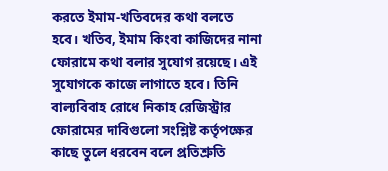করতে ইমাম-খতিবদের কথা বলতে হবে। খতিব, ইমাম কিংবা কাজিদের নানা ফোরামে কথা বলার সুযোগ রয়েছে। এই সুযোগকে কাজে লাগাতে হবে। তিনি বাল্যবিবাহ রোধে নিকাহ রেজিস্ট্রার ফোরামের দাবিগুলো সংশ্লিষ্ট কর্তৃপক্ষের কাছে তুলে ধরবেন বলে প্রতিশ্রুতি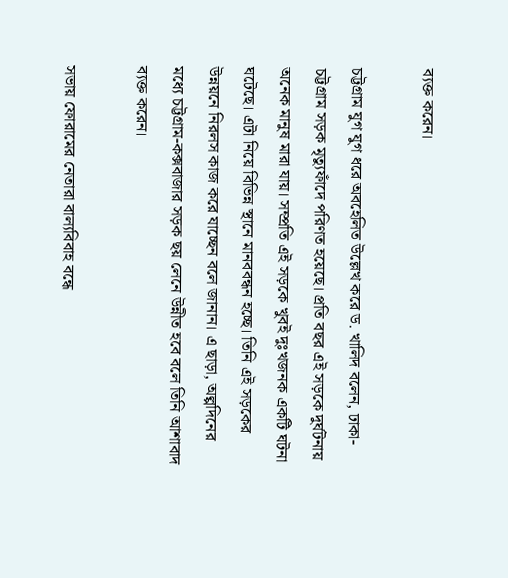ব্যক্ত করেন।

চট্টগ্রাম যুগ যুগ ধরে অবহেলিত উল্লেখ করে ড. খালিদ বলেন, ঢাকা-চট্টগ্রাম সড়ক মৃত্যুফাঁদে পরিণত হয়েছে। প্রতি বছর এই সড়কে দুর্ঘটনায় অনেক মানুষ মারা যায়। সম্প্রতি এই সড়কে খুবই দুঃখজনক একটি ঘটনা ঘটেছে। এটা নিয়ে বিভিন্ন স্থানে মানববন্ধন হচ্ছে। তিনি এই সড়কের উন্নয়নে নিরলস কাজ করে যাচ্ছেন বলে জানান। এ ছাড়া, অল্পদিনের মধ্যে চট্টগ্রাম-কক্সবাজার সড়ক ছয় লেনে উন্নীত হবে বলে তিনি আশাবাদ ব্যক্ত করেন।

সভায় ফোরামের নেতারা বাল্যবিবাহ বন্ধে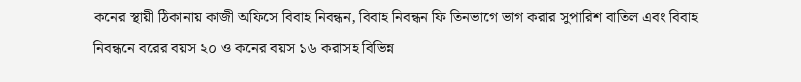কনের স্থায়ী ঠিকানায় কাজী অফিসে বিবাহ নিবন্ধন, বিবাহ নিবন্ধন ফি তিনভাগে ভাগ করার সুপারিশ বাতিল এবং বিবাহ নিবন্ধনে বরের বয়স ২০ ও কনের বয়স ১৬ করাসহ বিভিন্ন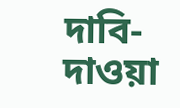দাবি-দাওয়া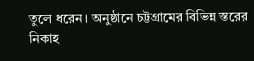তুলে ধরেন। অনুষ্ঠানে চট্টগ্রামের বিভিন্ন স্তরের নিকাহ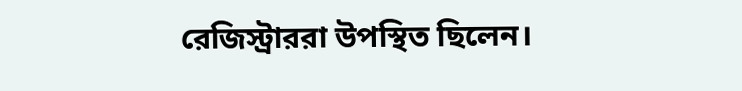রেজিস্ট্রাররা উপস্থিত ছিলেন।